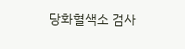당화혈색소 검사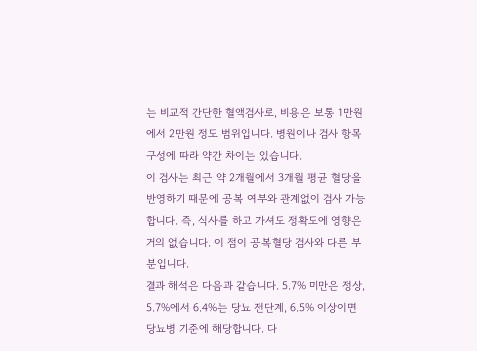는 비교적 간단한 혈액검사로, 비용은 보통 1만원에서 2만원 정도 범위입니다. 병원이나 검사 항목 구성에 따라 약간 차이는 있습니다.
이 검사는 최근 약 2개월에서 3개월 평균 혈당을 반영하기 때문에 공복 여부와 관계없이 검사 가능합니다. 즉, 식사를 하고 가셔도 정확도에 영향은 거의 없습니다. 이 점이 공복혈당 검사와 다른 부분입니다.
결과 해석은 다음과 같습니다. 5.7% 미만은 정상, 5.7%에서 6.4%는 당뇨 전단계, 6.5% 이상이면 당뇨병 기준에 해당합니다. 다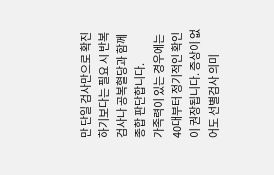만 단일 검사만으로 확진하기보다는 필요 시 반복 검사나 공복혈당과 함께 종합 판단합니다.
가족력이 있는 경우에는 40대부터 정기적인 확인이 권장됩니다. 증상이 없어도 선별검사 의미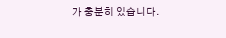가 충분히 있습니다.